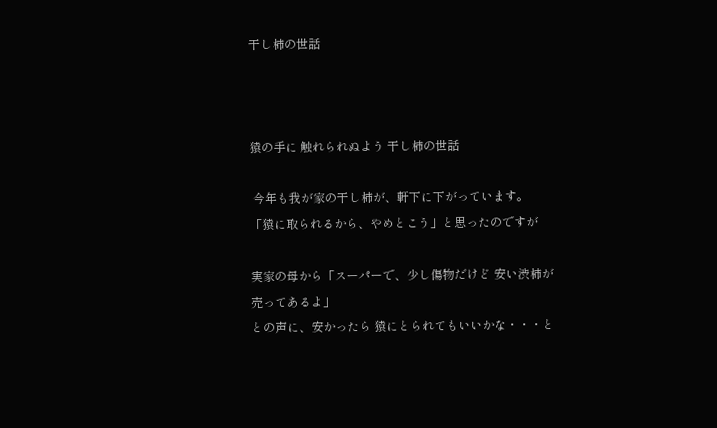干し柿の世話



猿の手に 触れられぬよう 干し柿の世話

 今年も我が家の干し柿が、軒下に下がっています。
「猿に取られるから、やめとこう」と思ったのですが

実家の母から「スーパーで、少し傷物だけど 安い渋柿が売ってあるよ」
との声に、安かったら 猿にとられてもいいかな・・・と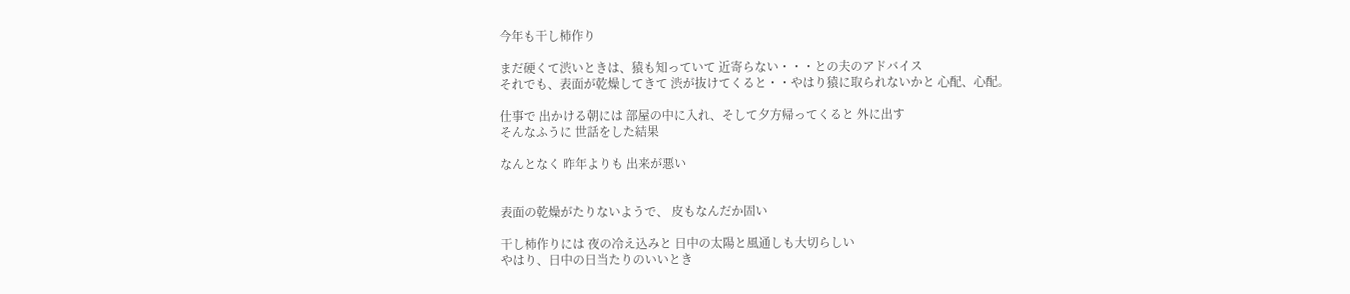今年も干し柿作り

まだ硬くて渋いときは、猿も知っていて 近寄らない・・・との夫のアドバイス
それでも、表面が乾燥してきて 渋が抜けてくると・・やはり猿に取られないかと 心配、心配。

仕事で 出かける朝には 部屋の中に入れ、そして夕方帰ってくると 外に出す
そんなふうに 世話をした結果

なんとなく 昨年よりも 出来が悪い


表面の乾燥がたりないようで、 皮もなんだか固い

干し柿作りには 夜の冷え込みと 日中の太陽と風通しも大切らしい
やはり、日中の日当たりのいいとき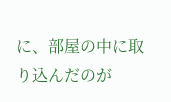に、部屋の中に取り込んだのが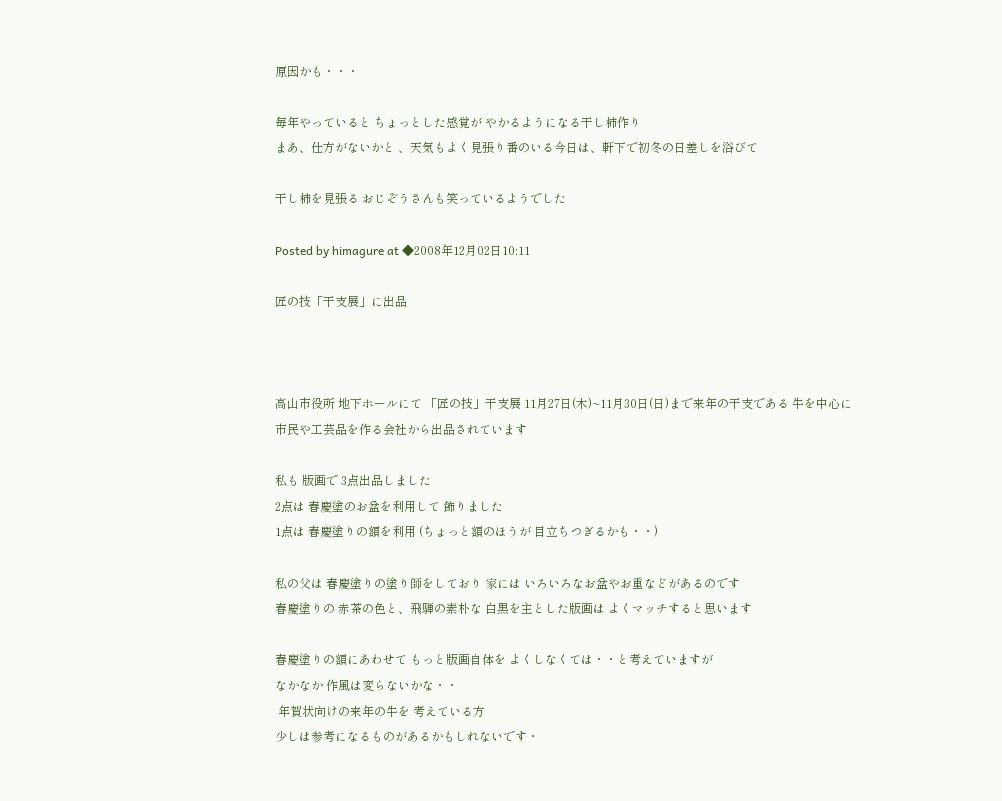原因かも・・・

毎年やっていると ちょっとした感覚が やかるようになる干し柿作り
まあ、仕方がないかと 、天気もよく見張り番のいる今日は、軒下で初冬の日差しを浴びて

干し柿を見張る おじぞうさんも笑っているようでした

Posted by himagure at ◆2008年12月02日10:11

匠の技「干支展」に出品



高山市役所 地下ホールにて 「匠の技」干支展 11月27日(木)~11月30日(日)まで来年の干支である 牛を中心に 市民や工芸品を作る会社から出品されています

私も 版画で 3点出品しました
2点は 春慶塗のお盆を利用して 飾りました
1点は 春慶塗りの額を利用 (ちょっと額のほうが 目立ちつぎるかも・・)

私の父は 春慶塗りの塗り師をしており 家には いろいろなお盆やお重などがあるのです
春慶塗りの 赤茶の色と、飛騨の素朴な 白黒を主とした版画は よくマッチすると思います

春慶塗りの額にあわせて もっと版画自体を よくしなくては・・と考えていますが
なかなか 作風は変らないかな・・
 年賀状向けの来年の牛を 考えている方
少しは参考になるものがあるかもしれないです・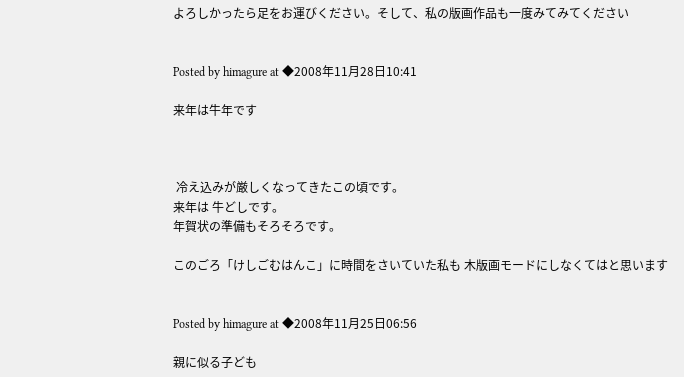よろしかったら足をお運びください。そして、私の版画作品も一度みてみてください


Posted by himagure at ◆2008年11月28日10:41

来年は牛年です



 冷え込みが厳しくなってきたこの頃です。
来年は 牛どしです。
年賀状の準備もそろそろです。

このごろ「けしごむはんこ」に時間をさいていた私も 木版画モードにしなくてはと思います


Posted by himagure at ◆2008年11月25日06:56

親に似る子ども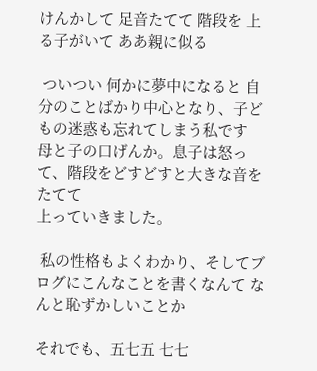けんかして 足音たてて 階段を 上る子がいて ああ親に似る

 ついつい 何かに夢中になると 自分のことばかり中心となり、子どもの迷惑も忘れてしまう私です
母と子の口げんか。息子は怒って、階段をどすどすと大きな音をたてて
上っていきました。

 私の性格もよくわかり、そしてブログにこんなことを書くなんて なんと恥ずかしいことか

それでも、五七五 七七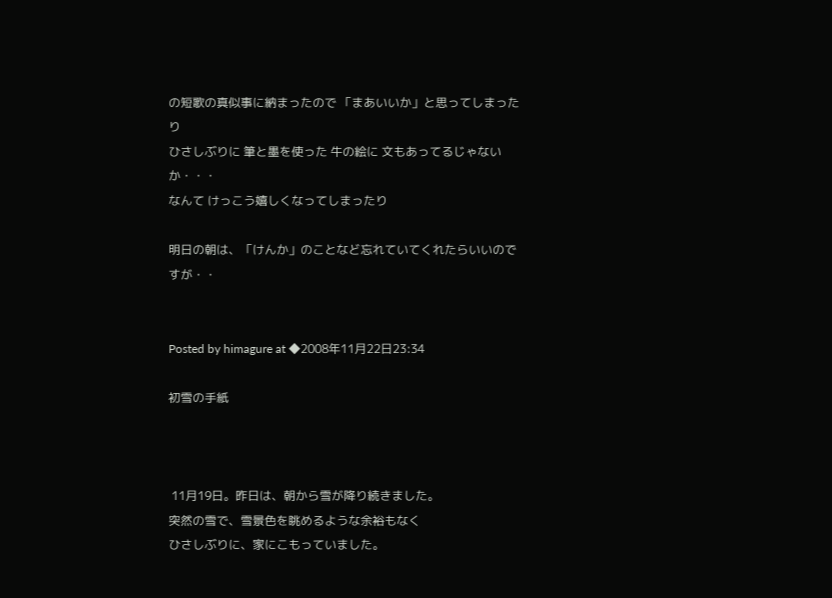の短歌の真似事に納まったので 「まあいいか」と思ってしまったり
ひさしぶりに 筆と墨を使った 牛の絵に 文もあってるじゃないか・・・
なんて けっこう嬉しくなってしまったり

明日の朝は、「けんか」のことなど忘れていてくれたらいいのですが・・


Posted by himagure at ◆2008年11月22日23:34

初雪の手紙



 11月19日。昨日は、朝から雪が降り続きました。
突然の雪で、雪景色を眺めるような余裕もなく
ひさしぶりに、家にこもっていました。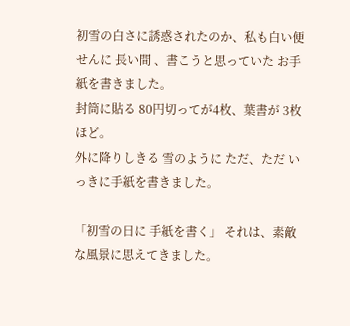初雪の白さに誘惑されたのか、私も白い便せんに 長い間 、書こうと思っていた お手紙を書きました。
封筒に貼る 80円切ってが4枚、葉書が 3枚ほど。
外に降りしきる 雪のように ただ、ただ いっきに手紙を書きました。

「初雪の日に 手紙を書く」 それは、素敵な風景に思えてきました。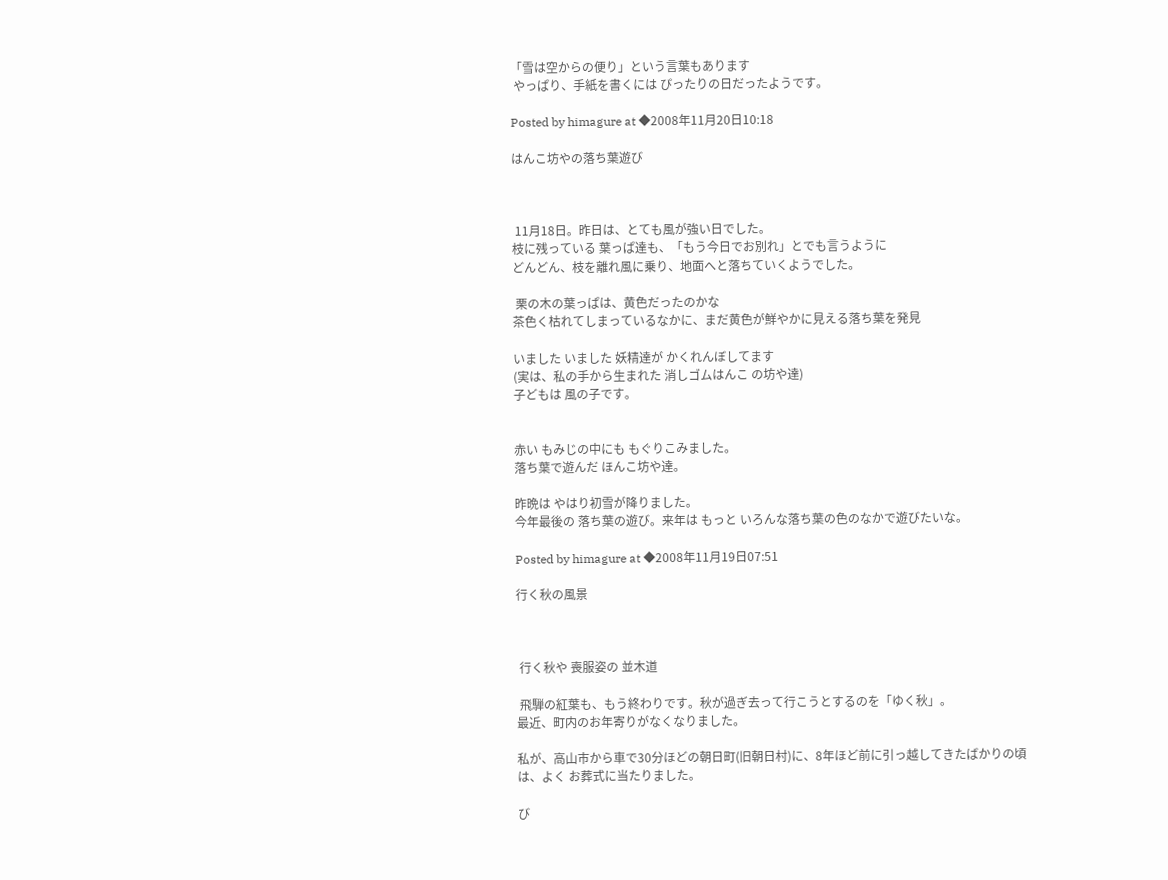「雪は空からの便り」という言葉もあります
 やっぱり、手紙を書くには ぴったりの日だったようです。

Posted by himagure at ◆2008年11月20日10:18

はんこ坊やの落ち葉遊び



 11月18日。昨日は、とても風が強い日でした。
枝に残っている 葉っぱ達も、「もう今日でお別れ」とでも言うように
どんどん、枝を離れ風に乗り、地面へと落ちていくようでした。

 栗の木の葉っぱは、黄色だったのかな
茶色く枯れてしまっているなかに、まだ黄色が鮮やかに見える落ち葉を発見

いました いました 妖精達が かくれんぼしてます
(実は、私の手から生まれた 消しゴムはんこ の坊や達)
子どもは 風の子です。


赤い もみじの中にも もぐりこみました。
落ち葉で遊んだ ほんこ坊や達。

昨晩は やはり初雪が降りました。
今年最後の 落ち葉の遊び。来年は もっと いろんな落ち葉の色のなかで遊びたいな。

Posted by himagure at ◆2008年11月19日07:51

行く秋の風景



 行く秋や 喪服姿の 並木道

 飛騨の紅葉も、もう終わりです。秋が過ぎ去って行こうとするのを「ゆく秋」。
最近、町内のお年寄りがなくなりました。

私が、高山市から車で30分ほどの朝日町(旧朝日村)に、8年ほど前に引っ越してきたばかりの頃
は、よく お葬式に当たりました。

び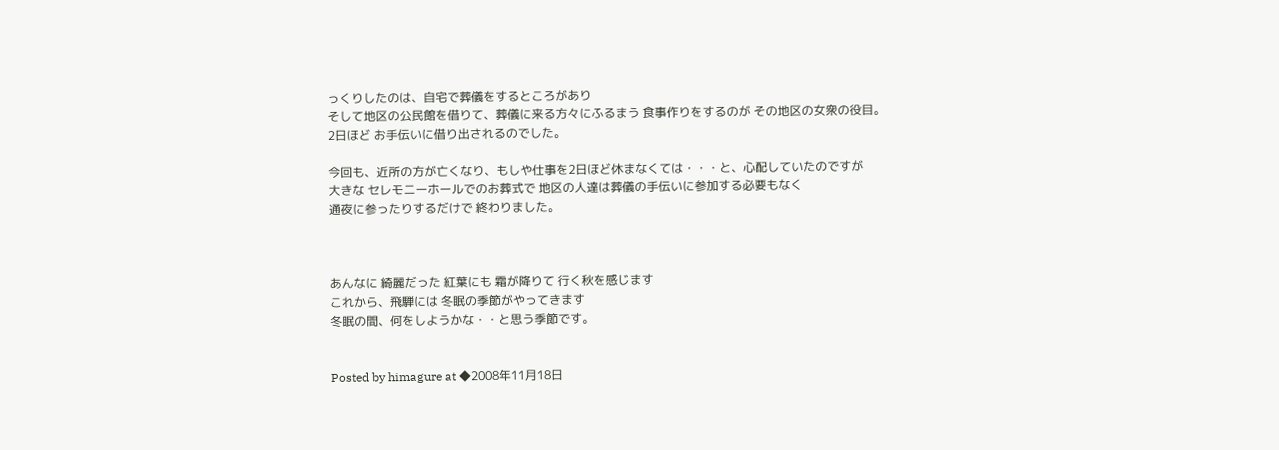っくりしたのは、自宅で葬儀をするところがあり
そして地区の公民館を借りて、葬儀に来る方々にふるまう 食事作りをするのが その地区の女衆の役目。
2日ほど お手伝いに借り出されるのでした。

今回も、近所の方が亡くなり、もしや仕事を2日ほど休まなくては・・・と、心配していたのですが
大きな セレモニーホールでのお葬式で 地区の人達は葬儀の手伝いに参加する必要もなく
通夜に参ったりするだけで 終わりました。



あんなに 綺麗だった 紅葉にも 霜が降りて 行く秋を感じます
これから、飛騨には 冬眠の季節がやってきます
冬眠の間、何をしようかな・・と思う季節です。


Posted by himagure at ◆2008年11月18日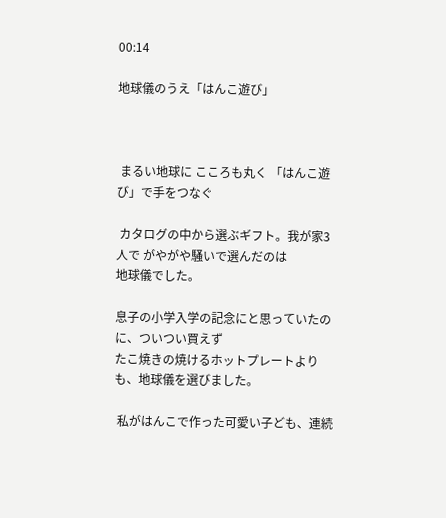00:14

地球儀のうえ「はんこ遊び」



 まるい地球に こころも丸く 「はんこ遊び」で手をつなぐ

 カタログの中から選ぶギフト。我が家3人で がやがや騒いで選んだのは
地球儀でした。

息子の小学入学の記念にと思っていたのに、ついつい買えず
たこ焼きの焼けるホットプレートよりも、地球儀を選びました。

 私がはんこで作った可愛い子ども、連続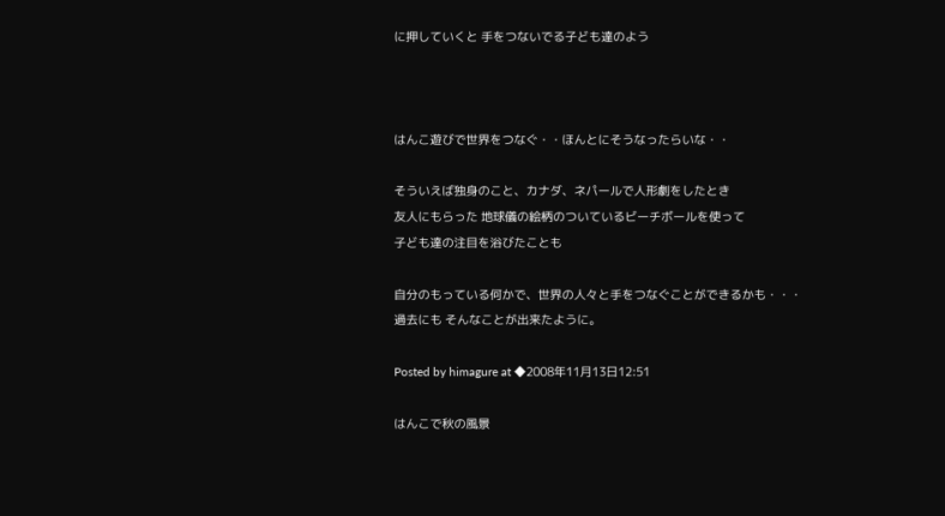に押していくと 手をつないでる子ども達のよう



はんこ遊びで世界をつなぐ・・ほんとにそうなったらいな・・

そういえば独身のこと、カナダ、ネパールで人形劇をしたとき
友人にもらった 地球儀の絵柄のついているビーチボールを使って
子ども達の注目を浴びたことも

自分のもっている何かで、世界の人々と手をつなぐことができるかも・・・
過去にも そんなことが出来たように。

Posted by himagure at ◆2008年11月13日12:51

はんこで秋の風景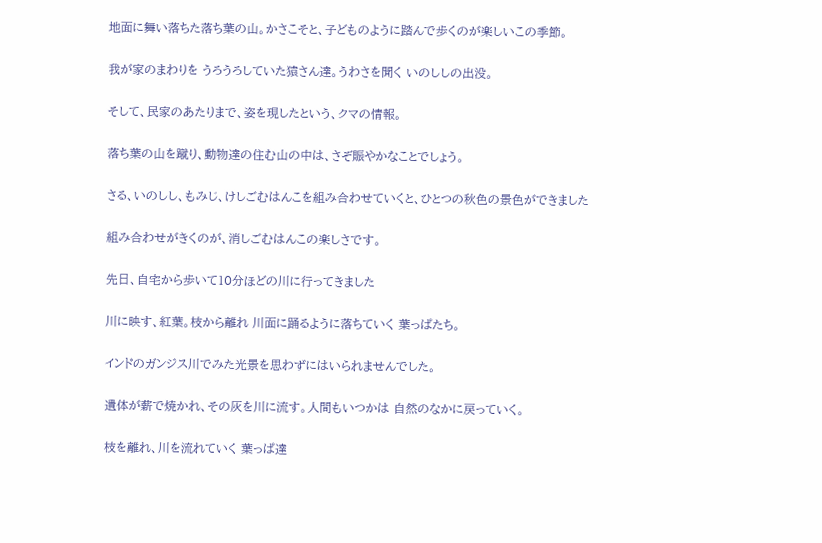地面に舞い落ちた落ち葉の山。かさこそと、子どものように踏んで歩くのが楽しいこの季節。

我が家のまわりを うろうろしていた猿さん達。うわさを聞く いのししの出没。

そして、民家のあたりまで、姿を現したという、クマの情報。

落ち葉の山を蹴り、動物達の住む山の中は、さぞ賑やかなことでしょう。

さる、いのしし、もみじ、けしごむはんこを組み合わせていくと、ひとつの秋色の景色ができました

組み合わせがきくのが、消しごむはんこの楽しさです。

先日、自宅から歩いて10分ほどの川に行ってきました

川に映す、紅葉。枝から離れ 川面に踊るように落ちていく 葉っぱたち。

インドのガンジス川でみた光景を思わずにはいられませんでした。

遺体が薪で焼かれ、その灰を川に流す。人間もいつかは 自然のなかに戻っていく。

枝を離れ、川を流れていく 葉っぱ達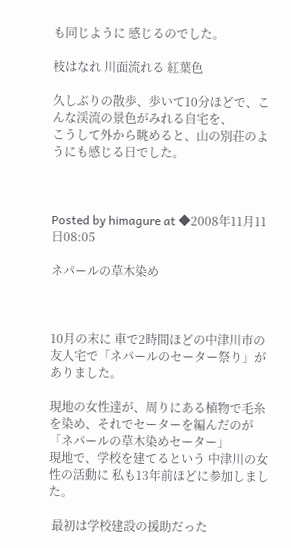も同じように 感じるのでした。

枝はなれ 川面流れる 紅葉色

久しぶりの散歩、歩いて10分ほどで、こんな渓流の景色がみれる自宅を、
こうして外から眺めると、山の別荘のようにも感じる日でした。



Posted by himagure at ◆2008年11月11日08:05

ネパールの草木染め



10月の末に 車で2時間ほどの中津川市の友人宅で「ネパールのセーター祭り」がありました。

現地の女性達が、周りにある植物で毛糸を染め、それでセーターを編んだのが「ネパールの草木染めセーター」
現地で、学校を建てるという 中津川の女性の活動に 私も13年前ほどに参加しました。

 最初は学校建設の援助だった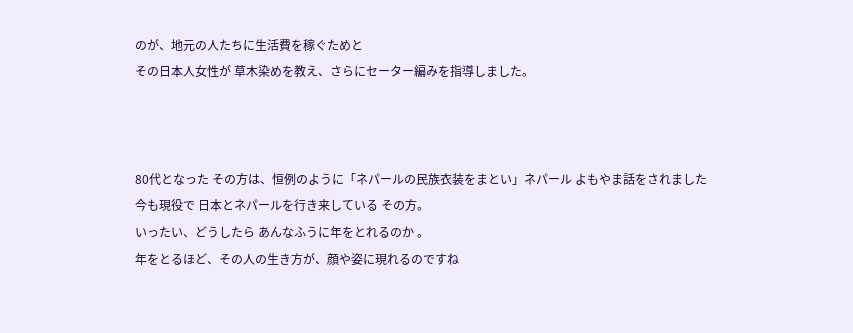のが、地元の人たちに生活費を稼ぐためと
その日本人女性が 草木染めを教え、さらにセーター編みを指導しました。



80代となった その方は、恒例のように「ネパールの民族衣装をまとい」ネパール よもやま話をされました
今も現役で 日本とネパールを行き来している その方。
いったい、どうしたら あんなふうに年をとれるのか 。
年をとるほど、その人の生き方が、顔や姿に現れるのですね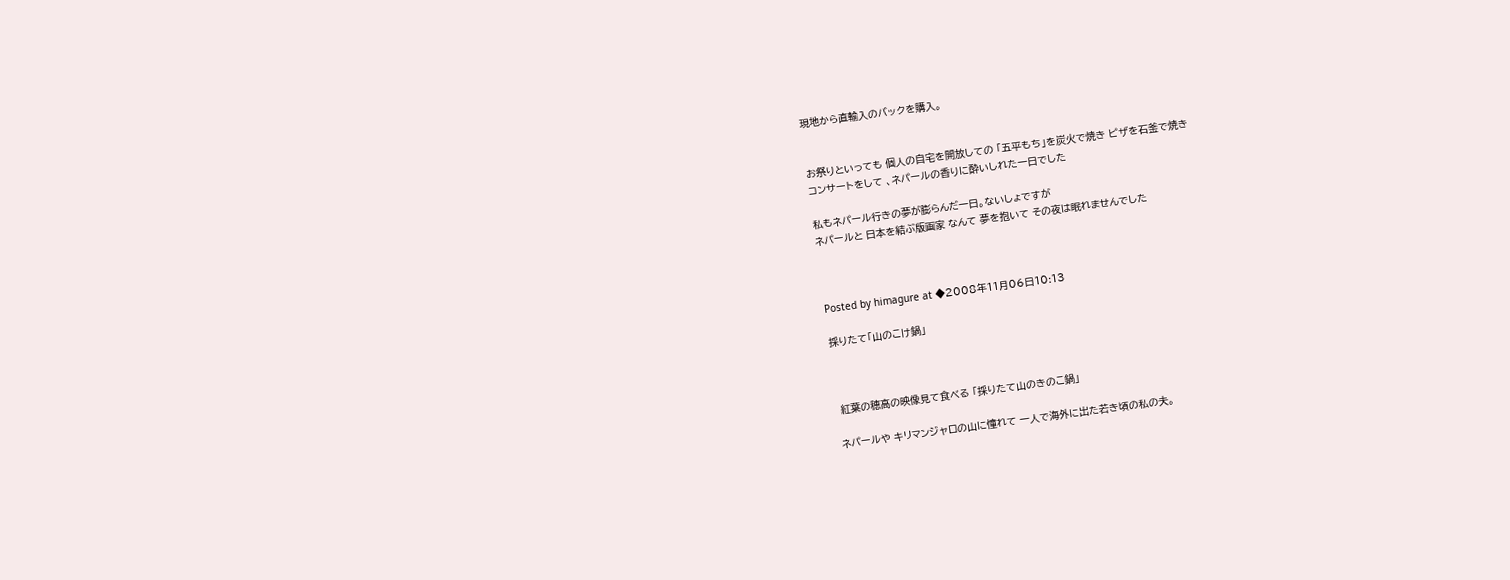現地から直輸入のバックを購入。


お祭りといっても 個人の自宅を開放しての 「五平もち」を炭火で焼き ピザを石釜で焼き
コンサートをして 、ネパールの香りに酔いしれた一日でした

私もネパール行きの夢が膨らんだ一日。ないしょですが
ネパールと 日本を結ぶ版画家 なんて 夢を抱いて その夜は眠れませんでした



Posted by himagure at ◆2008年11月06日10:13

採りたて「山のこけ鍋」



 紅葉の穂高の映像見て食べる 「採りたて山のきのこ鍋」

ネパールや キリマンジャロの山に憧れて 一人で海外に出た若き頃の私の夫。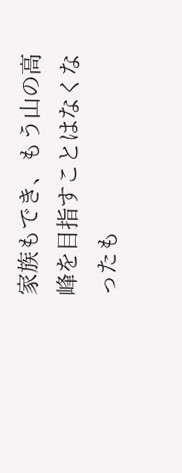家族もでき、もう山の高峰を目指すことはなくなったも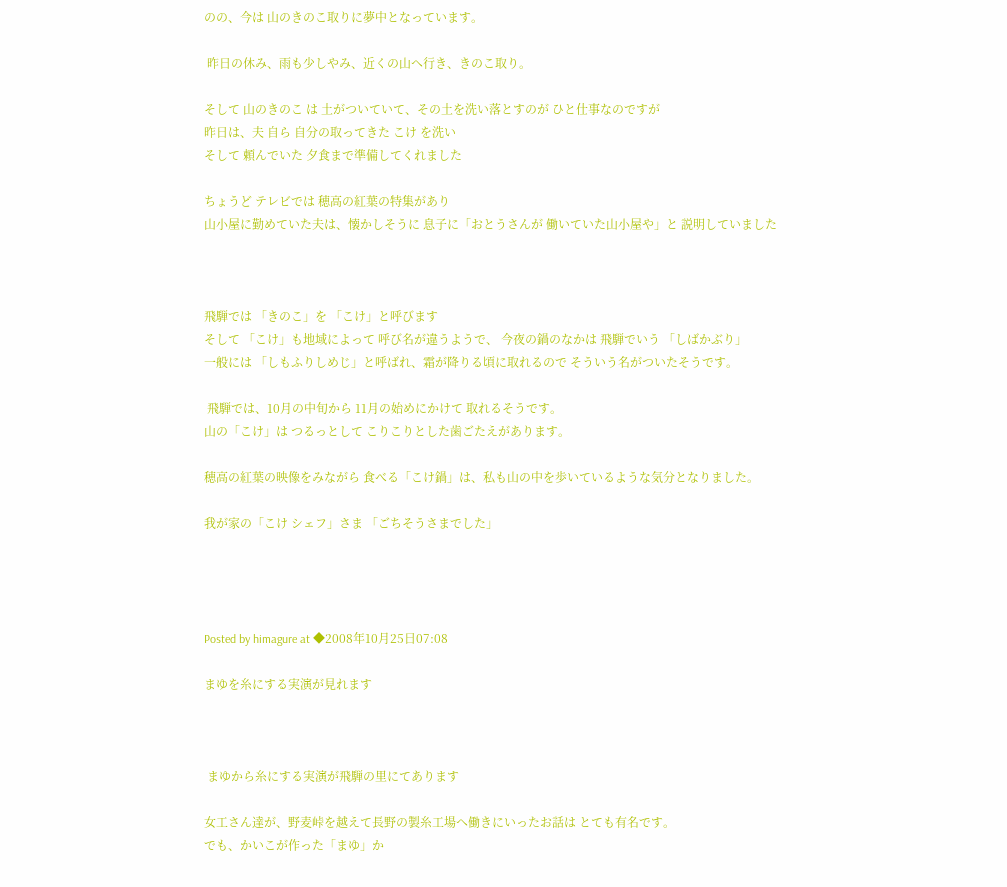のの、今は 山のきのこ取りに夢中となっています。

 昨日の休み、雨も少しやみ、近くの山へ行き、きのこ取り。

そして 山のきのこ は 土がついていて、その土を洗い落とすのが ひと仕事なのですが
昨日は、夫 自ら 自分の取ってきた こけ を洗い
そして 頼んでいた 夕食まで準備してくれました

ちょうど テレビでは 穂高の紅葉の特集があり
山小屋に勤めていた夫は、懐かしそうに 息子に「おとうさんが 働いていた山小屋や」と 説明していました



飛騨では 「きのこ」を 「こけ」と呼びます
そして 「こけ」も地域によって 呼び名が違うようで、 今夜の鍋のなかは 飛騨でいう 「しばかぶり」
一般には 「しもふりしめじ」と呼ばれ、霜が降りる頃に取れるので そういう名がついたそうです。

 飛騨では、10月の中旬から 11月の始めにかけて 取れるそうです。
山の「こけ」は つるっとして こりこりとした歯ごたえがあります。

穂高の紅葉の映像をみながら 食べる「こけ鍋」は、私も山の中を歩いているような気分となりました。

我が家の「こけ シェフ」さま 「ごちそうさまでした」




Posted by himagure at ◆2008年10月25日07:08

まゆを糸にする実演が見れます



 まゆから糸にする実演が飛騨の里にてあります

女工さん達が、野麦峠を越えて長野の製糸工場へ働きにいったお話は とても有名です。
でも、かいこが作った「まゆ」か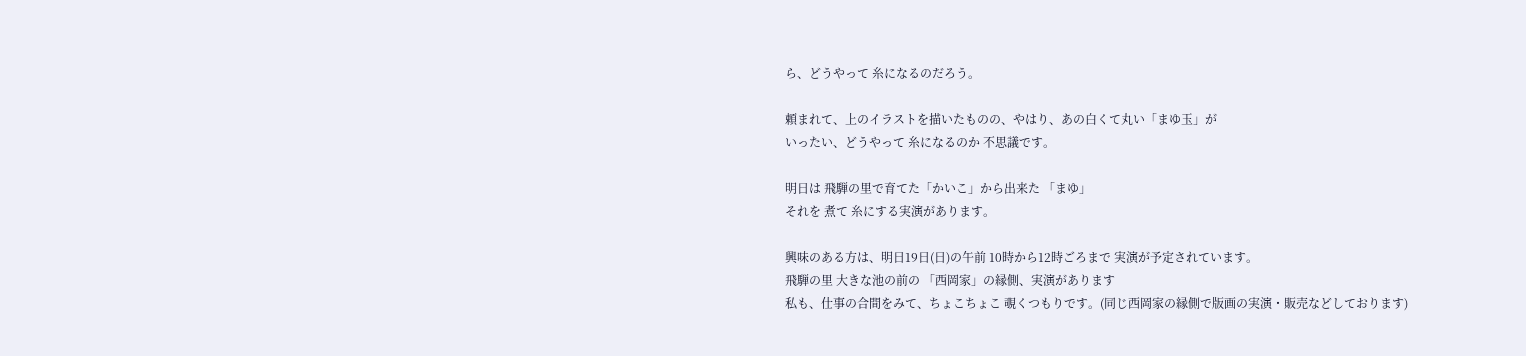ら、どうやって 糸になるのだろう。

頼まれて、上のイラストを描いたものの、やはり、あの白くて丸い「まゆ玉」が
いったい、どうやって 糸になるのか 不思議です。

明日は 飛騨の里で育てた「かいこ」から出来た 「まゆ」
それを 煮て 糸にする実演があります。

興味のある方は、明日19日(日)の午前 10時から12時ごろまで 実演が予定されています。
飛騨の里 大きな池の前の 「西岡家」の縁側、実演があります
私も、仕事の合間をみて、ちょこちょこ 覗くつもりです。(同じ西岡家の縁側で版画の実演・販売などしております)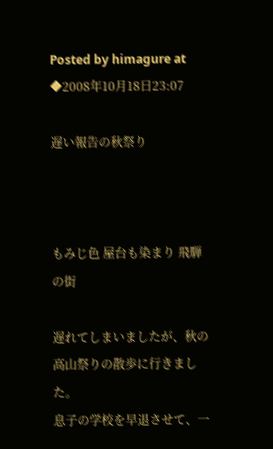Posted by himagure at ◆2008年10月18日23:07

遅い報告の秋祭り



もみじ色 屋台も染まり 飛騨の街

遅れてしまいましたが、秋の高山祭りの散歩に行きました。
息子の学校を早退させて、一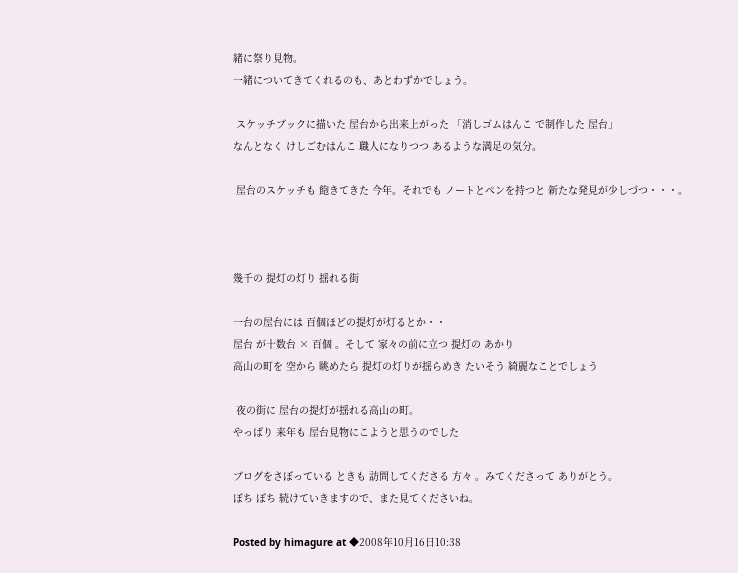緒に祭り見物。
一緒についてきてくれるのも、あとわずかでしょう。

 スケッチブックに描いた 屋台から出来上がった 「消しゴムはんこ で制作した 屋台」
なんとなく けしごむはんこ 職人になりつつ あるような満足の気分。

 屋台のスケッチも 飽きてきた 今年。それでも ノートとペンを持つと 新たな発見が少しづつ・・・。



幾千の 提灯の灯り 揺れる街

一台の屋台には 百個ほどの提灯が灯るとか・・
屋台 が十数台 × 百個 。そして 家々の前に立つ 提灯の あかり
高山の町を 空から 眺めたら 提灯の灯りが揺らめき たいそう 綺麗なことでしょう

 夜の街に 屋台の提灯が揺れる高山の町。
やっぱり 来年も 屋台見物にこようと思うのでした

ブログをさぼっている ときも 訪問してくださる 方々 。みてくださって ありがとう。
ぼち ぼち 続けていきますので、また見てくださいね。

Posted by himagure at ◆2008年10月16日10:38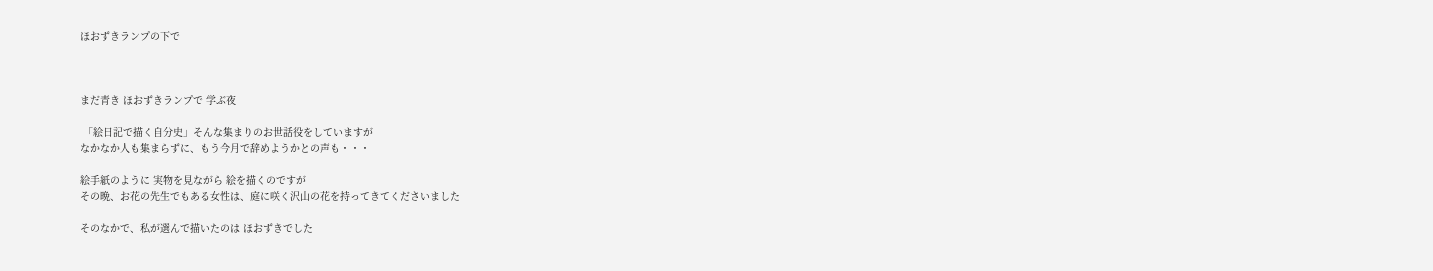ほおずきランプの下で



まだ青き ほおずきランプで 学ぶ夜

 「絵日記で描く自分史」そんな集まりのお世話役をしていますが
なかなか人も集まらずに、もう今月で辞めようかとの声も・・・

絵手紙のように 実物を見ながら 絵を描くのですが
その晩、お花の先生でもある女性は、庭に咲く沢山の花を持ってきてくださいました

そのなかで、私が選んで描いたのは ほおずきでした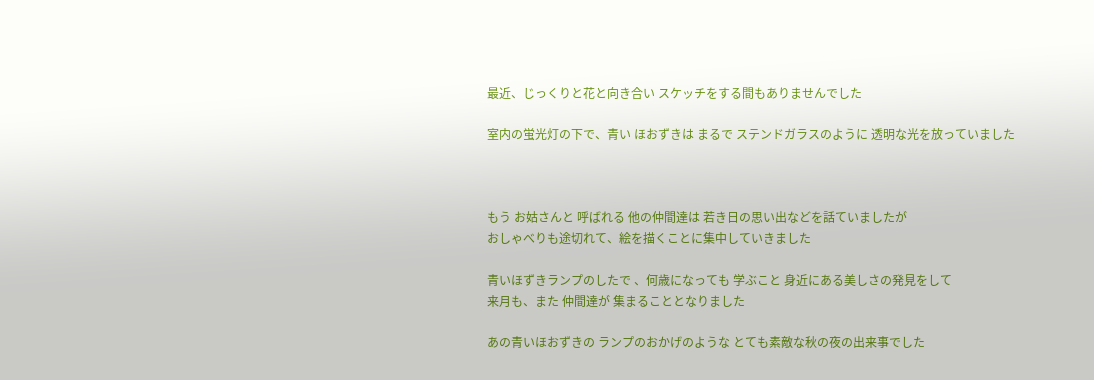最近、じっくりと花と向き合い スケッチをする間もありませんでした

室内の蛍光灯の下で、青い ほおずきは まるで ステンドガラスのように 透明な光を放っていました



もう お姑さんと 呼ばれる 他の仲間達は 若き日の思い出などを話ていましたが
おしゃべりも途切れて、絵を描くことに集中していきました

青いほずきランプのしたで 、何歳になっても 学ぶこと 身近にある美しさの発見をして
来月も、また 仲間達が 集まることとなりました

あの青いほおずきの ランプのおかげのような とても素敵な秋の夜の出来事でした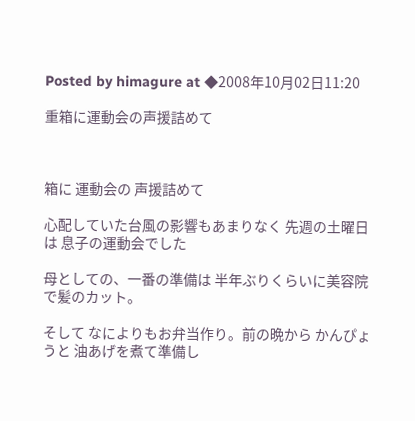Posted by himagure at ◆2008年10月02日11:20

重箱に運動会の声援詰めて



箱に 運動会の 声援詰めて

心配していた台風の影響もあまりなく 先週の土曜日は 息子の運動会でした

母としての、一番の準備は 半年ぶりくらいに美容院で髪のカット。

そして なによりもお弁当作り。前の晩から かんぴょうと 油あげを煮て準備し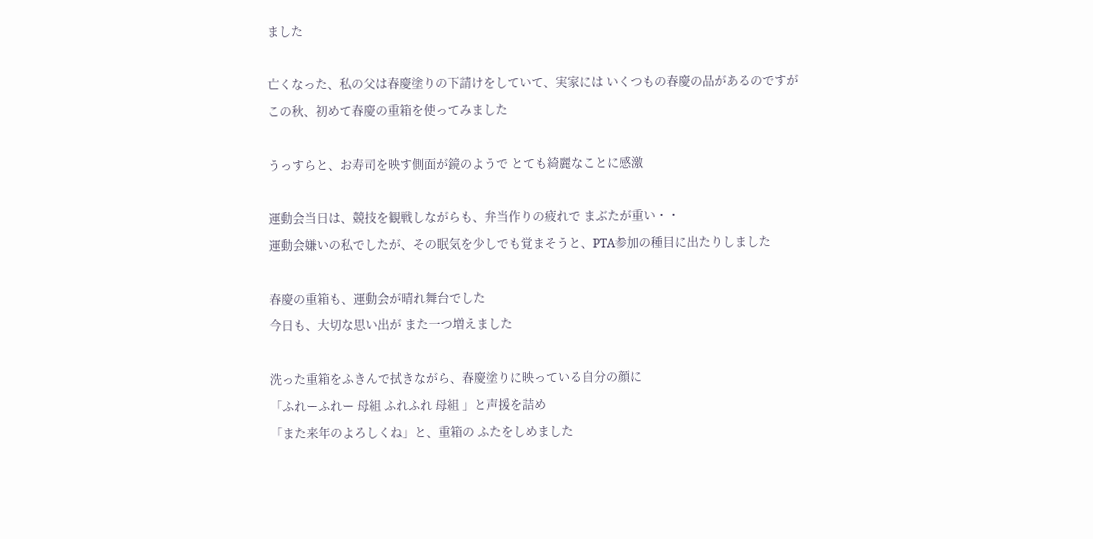ました

亡くなった、私の父は春慶塗りの下請けをしていて、実家には いくつもの春慶の品があるのですが
この秋、初めて春慶の重箱を使ってみました

うっすらと、お寿司を映す側面が鏡のようで とても綺麗なことに感激

運動会当日は、競技を観戦しながらも、弁当作りの疲れで まぶたが重い・・
運動会嫌いの私でしたが、その眠気を少しでも覚まそうと、PTA参加の種目に出たりしました

春慶の重箱も、運動会が晴れ舞台でした
今日も、大切な思い出が また一つ増えました

洗った重箱をふきんで拭きながら、春慶塗りに映っている自分の顔に
「ふれーふれー 母組 ふれふれ 母組 」と声援を詰め
「また来年のよろしくね」と、重箱の ふたをしめました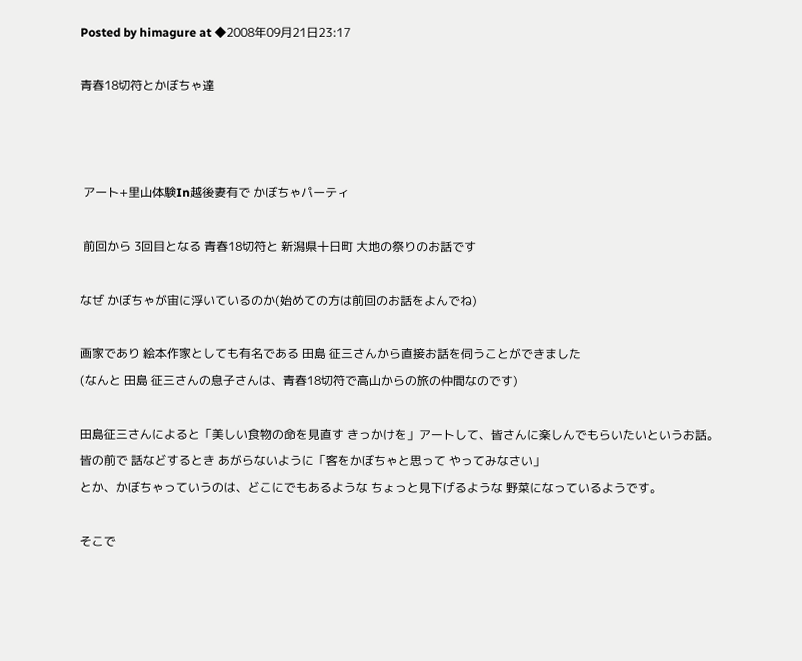Posted by himagure at ◆2008年09月21日23:17

青春18切符とかぼちゃ達



 アート+里山体験In越後妻有で かぼちゃパーティ

 前回から 3回目となる 青春18切符と 新潟県十日町 大地の祭りのお話です

なぜ かぼちゃが宙に浮いているのか(始めての方は前回のお話をよんでね)

画家であり 絵本作家としても有名である 田島 征三さんから直接お話を伺うことができました
(なんと 田島 征三さんの息子さんは、青春18切符で高山からの旅の仲間なのです)

田島征三さんによると「美しい食物の命を見直す きっかけを」アートして、皆さんに楽しんでもらいたいというお話。
皆の前で 話などするとき あがらないように「客をかぼちゃと思って やってみなさい」
とか、かぼちゃっていうのは、どこにでもあるような ちょっと見下げるような 野菜になっているようです。

そこで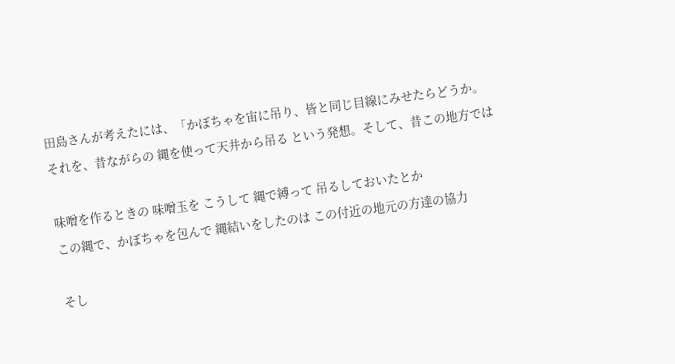田島さんが考えたには、「かぼちゃを宙に吊り、皆と同じ目線にみせたらどうか。
それを、昔ながらの 縄を使って天井から吊る という発想。そして、昔この地方では

味噌を作るときの 味噌玉を こうして 縄で縛って 吊るしておいたとか
この縄で、かぼちゃを包んで 縄結いをしたのは この付近の地元の方達の協力

そし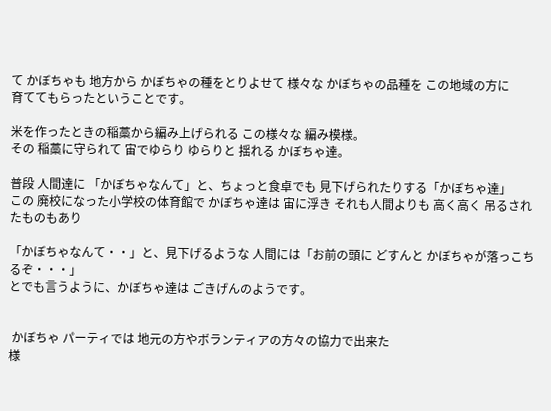て かぼちゃも 地方から かぼちゃの種をとりよせて 様々な かぼちゃの品種を この地域の方に
育ててもらったということです。

米を作ったときの稲藁から編み上げられる この様々な 編み模様。
その 稲藁に守られて 宙でゆらり ゆらりと 揺れる かぼちゃ達。

普段 人間達に 「かぼちゃなんて」と、ちょっと食卓でも 見下げられたりする「かぼちゃ達」
この 廃校になった小学校の体育館で かぼちゃ達は 宙に浮き それも人間よりも 高く高く 吊るされたものもあり

「かぼちゃなんて・・」と、見下げるような 人間には「お前の頭に どすんと かぼちゃが落っこちるぞ・・・」
とでも言うように、かぼちゃ達は ごきげんのようです。


 かぼちゃ パーティでは 地元の方やボランティアの方々の協力で出来た
様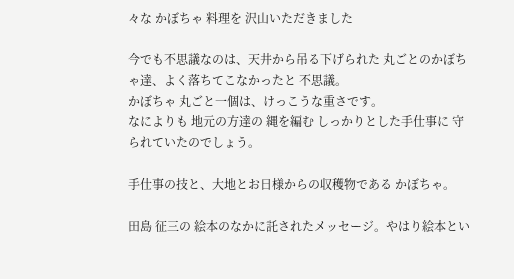々な かぼちゃ 料理を 沢山いただきました

今でも不思議なのは、天井から吊る下げられた 丸ごとのかぼちゃ達、よく落ちてこなかったと 不思議。
かぼちゃ 丸ごと一個は、けっこうな重さです。
なによりも 地元の方達の 縄を編む しっかりとした手仕事に 守られていたのでしょう。

手仕事の技と、大地とお日様からの収穫物である かぼちゃ。

田島 征三の 絵本のなかに託されたメッセージ。やはり絵本とい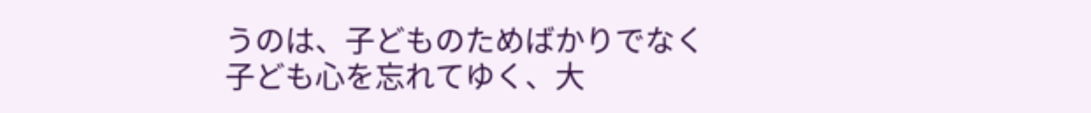うのは、子どものためばかりでなく
子ども心を忘れてゆく、大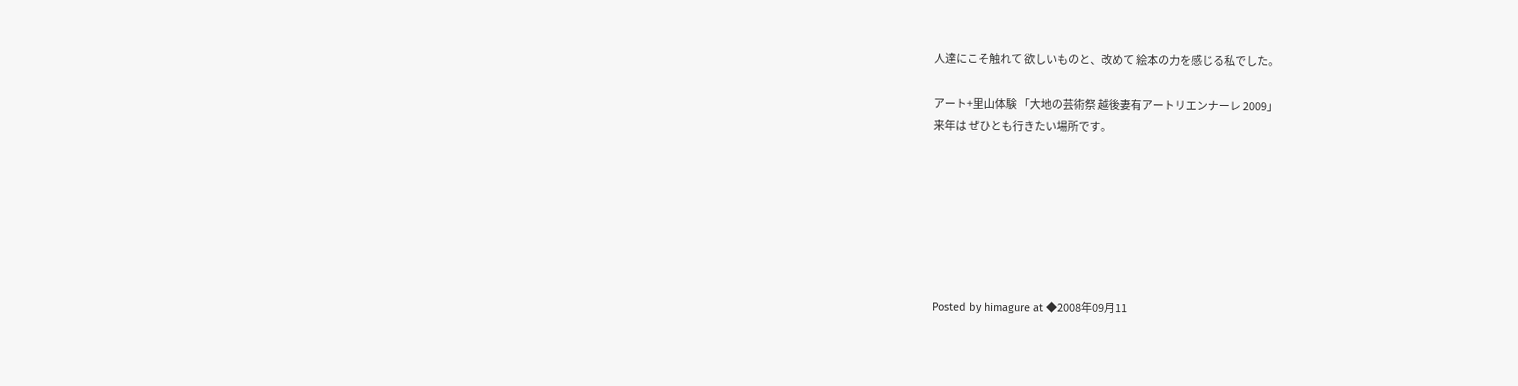人達にこそ触れて 欲しいものと、改めて 絵本の力を感じる私でした。

アート+里山体験 「大地の芸術祭 越後妻有アートリエンナーレ 2009」
来年は ぜひとも行きたい場所です。







Posted by himagure at ◆2008年09月11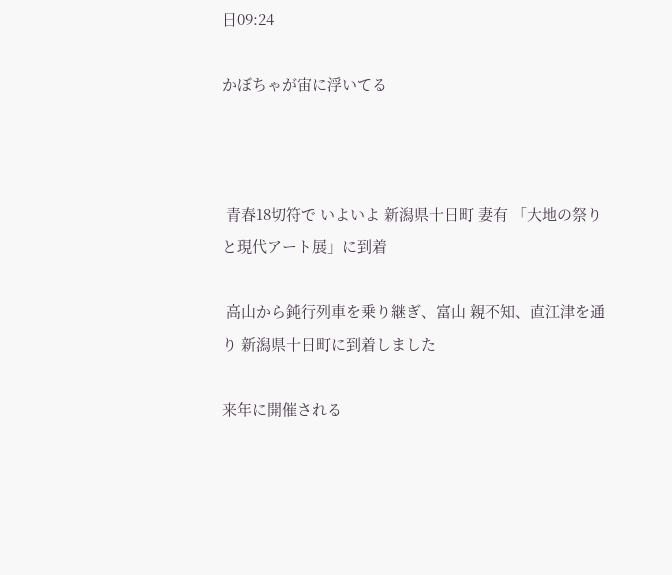日09:24

かぼちゃが宙に浮いてる



 青春18切符で いよいよ 新潟県十日町 妻有 「大地の祭りと現代アート展」に到着

 高山から鈍行列車を乗り継ぎ、富山 親不知、直江津を通り 新潟県十日町に到着しました

来年に開催される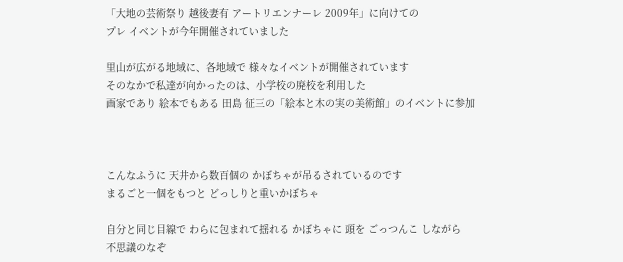「大地の芸術祭り 越後妻有 アートリエンナーレ 2009年」に向けての
プレ イベントが今年開催されていました

里山が広がる地域に、各地域で 様々なイベントが開催されています
そのなかで私達が向かったのは、小学校の廃校を利用した
画家であり 絵本でもある 田島 征三の「絵本と木の実の美術館」のイベントに参加



こんなふうに 天井から数百個の かぼちゃが吊るされているのです
まるごと一個をもつと どっしりと重いかぼちゃ

自分と同じ目線で わらに包まれて揺れる かぼちゃに 頭を ごっつんこ しながら
不思議のなぞ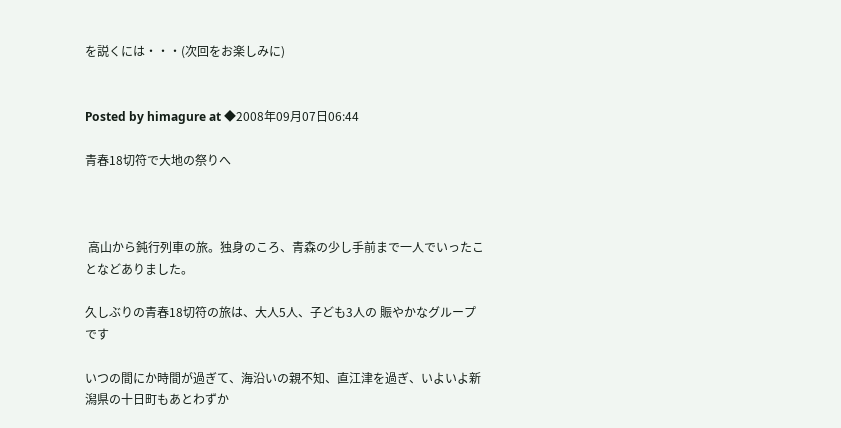を説くには・・・(次回をお楽しみに)


Posted by himagure at ◆2008年09月07日06:44

青春18切符で大地の祭りへ



 高山から鈍行列車の旅。独身のころ、青森の少し手前まで一人でいったことなどありました。

久しぶりの青春18切符の旅は、大人5人、子ども3人の 賑やかなグループです

いつの間にか時間が過ぎて、海沿いの親不知、直江津を過ぎ、いよいよ新潟県の十日町もあとわずか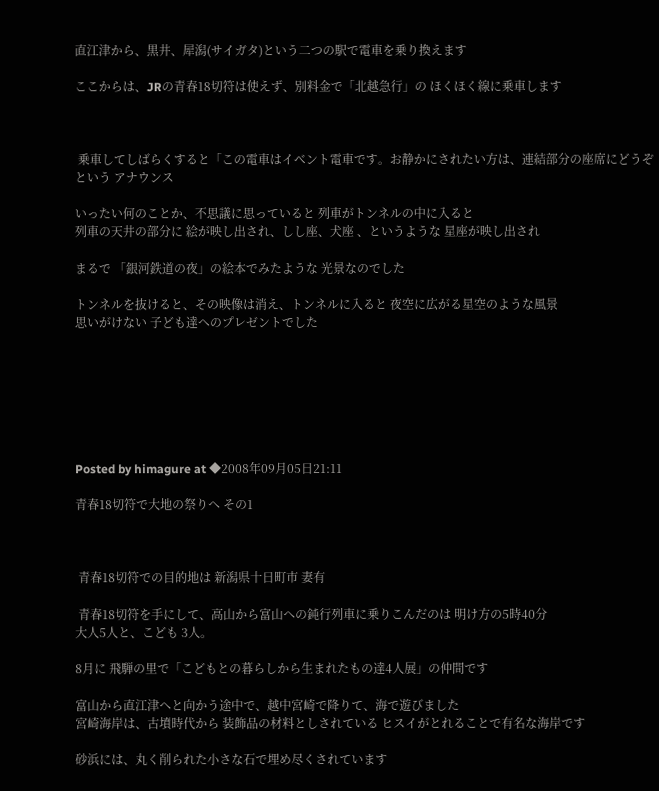直江津から、黒井、犀潟(サイガタ)という二つの駅で電車を乗り換えます

ここからは、JRの青春18切符は使えず、別料金で「北越急行」の ほくほく線に乗車します



 乗車してしばらくすると「この電車はイベント電車です。お静かにされたい方は、連結部分の座席にどうぞ
という アナウンス

いったい何のことか、不思議に思っていると 列車がトンネルの中に入ると
列車の天井の部分に 絵が映し出され、しし座、犬座 、というような 星座が映し出され

まるで 「銀河鉄道の夜」の絵本でみたような 光景なのでした

トンネルを抜けると、その映像は消え、トンネルに入ると 夜空に広がる星空のような風景
思いがけない 子ども達へのプレゼントでした







Posted by himagure at ◆2008年09月05日21:11

青春18切符で大地の祭りへ その1



 青春18切符での目的地は 新潟県十日町市 妻有

 青春18切符を手にして、高山から富山への鈍行列車に乗りこんだのは 明け方の5時40分
大人5人と、こども 3人。

8月に 飛騨の里で「こどもとの暮らしから生まれたもの達4人展」の仲間です

富山から直江津へと向かう途中で、越中宮崎で降りて、海で遊びました
宮崎海岸は、古墳時代から 装飾品の材料としされている ヒスイがとれることで有名な海岸です

砂浜には、丸く削られた小さな石で埋め尽くされています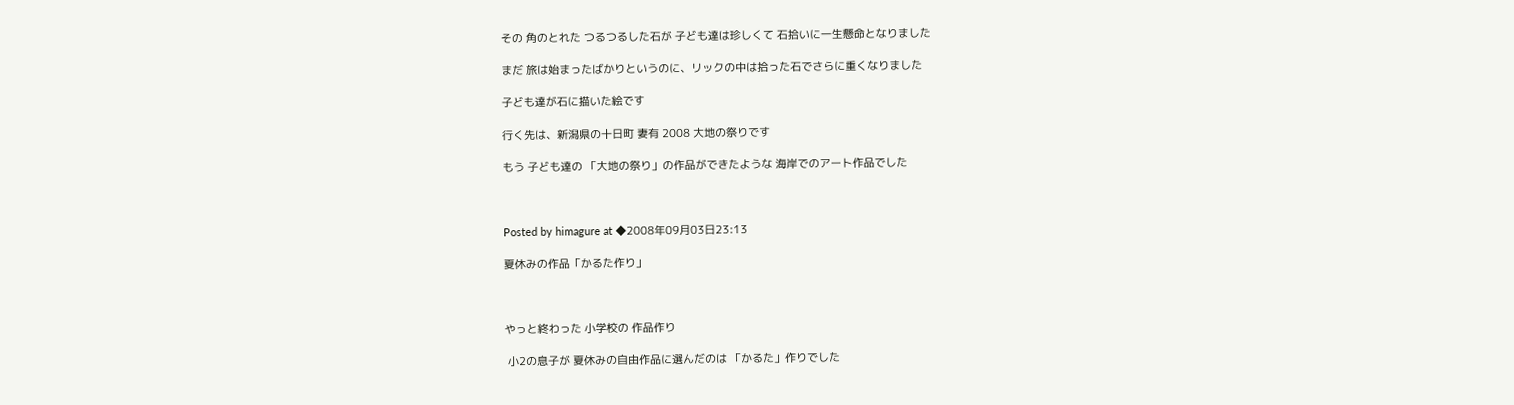その 角のとれた つるつるした石が 子ども達は珍しくて 石拾いに一生懸命となりました

まだ 旅は始まったばかりというのに、リックの中は拾った石でさらに重くなりました

子ども達が石に描いた絵です

行く先は、新潟県の十日町 妻有 2008 大地の祭りです

もう 子ども達の 「大地の祭り」の作品ができたような 海岸でのアート作品でした



Posted by himagure at ◆2008年09月03日23:13

夏休みの作品「かるた作り」



やっと終わった 小学校の 作品作り

 小2の息子が 夏休みの自由作品に選んだのは 「かるた」作りでした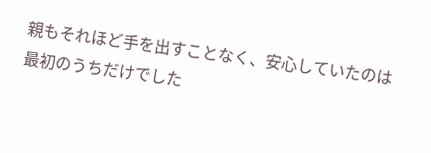親もそれほど手を出すことなく、安心していたのは 最初のうちだけでした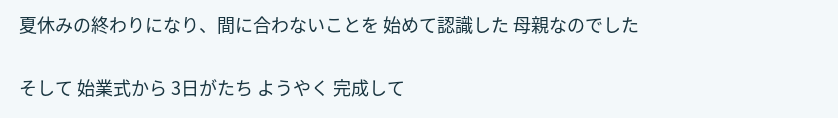夏休みの終わりになり、間に合わないことを 始めて認識した 母親なのでした

そして 始業式から 3日がたち ようやく 完成して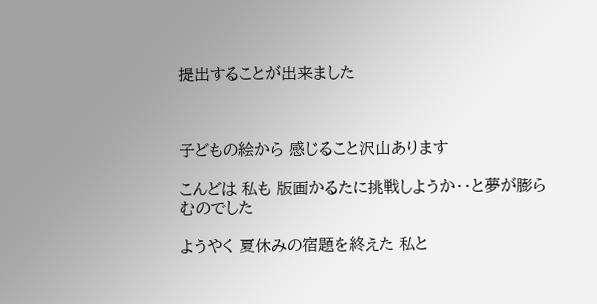提出することが出来ました



子どもの絵から 感じること沢山あります

こんどは 私も 版画かるたに挑戦しようか・・と夢が膨らむのでした

ようやく 夏休みの宿題を終えた 私と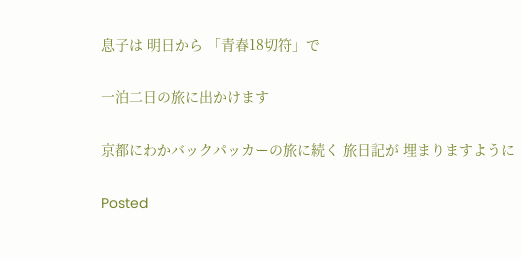息子は 明日から 「青春18切符」で

一泊二日の旅に出かけます

京都にわかバックパッカーの旅に続く 旅日記が 埋まりますように

Posted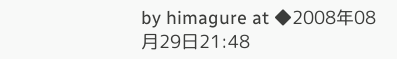by himagure at ◆2008年08月29日21:48